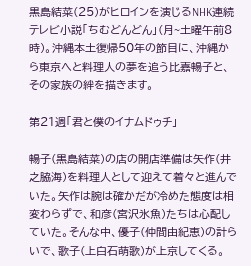黒島結菜(25)がヒロインを演じるNHK連続テレビ小説「ちむどんどん」(月~土曜午前8時)。沖縄本土復帰50年の節目に、沖縄から東京へと料理人の夢を追う比嘉暢子と、その家族の絆を描きます。

第21週「君と僕のイナムドゥチ」

暢子(黒島結菜)の店の開店準備は矢作(井之脇海)を料理人として迎えて着々と進んでいた。矢作は腕は確かだが冷めた態度は相変わらずで、和彦(宮沢氷魚)たちは心配していた。そんな中、優子(仲間由紀恵)の計らいで、歌子(上白石萌歌)が上京してくる。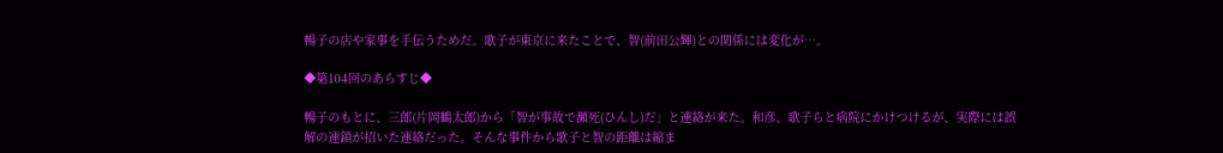暢子の店や家事を手伝うためだ。歌子が東京に来たことで、智(前田公輝)との関係には変化が…。

◆第104回のあらすじ◆

暢子のもとに、三郎(片岡鶴太郎)から「智が事故で瀕死(ひんし)だ」と連絡が来た。和彦、歌子らと病院にかけつけるが、実際には誤解の連鎖が招いた連絡だった。そんな事件から歌子と智の距離は縮ま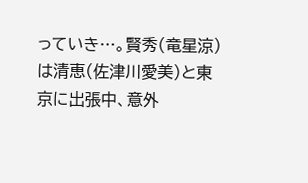っていき…。賢秀(竜星涼)は清恵(佐津川愛美)と東京に出張中、意外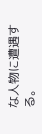な人物に遭遇する。